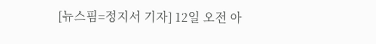[뉴스핌=정지서 기자] 12일 오전 아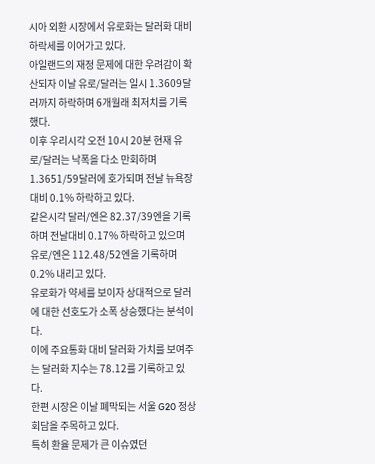시아 외환 시장에서 유로화는 달러화 대비 하락세를 이어가고 있다.
아일랜드의 재정 문제에 대한 우려감이 확산되자 이날 유로/달러는 일시 1.3609달러까지 하락하며 6개월래 최저치를 기록했다.
이후 우리시각 오전 10시 20분 현재 유로/달러는 낙폭을 다소 만회하며 1.3651/59달러에 호가되며 전날 뉴욕장 대비 0.1% 하락하고 있다.
같은시각 달러/엔은 82.37/39엔을 기록하며 전날대비 0.17% 하락하고 있으며 유로/엔은 112.48/52엔을 기록하며 0.2% 내리고 있다.
유로화가 약세를 보이자 상대적으로 달러에 대한 선호도가 소폭 상승했다는 분석이다.
이에 주요통화 대비 달러화 가치를 보여주는 달러화 지수는 78.12를 기록하고 있다.
한편 시장은 이날 폐막되는 서울 G20 정상회담을 주목하고 있다.
특히 환율 문제가 큰 이슈였던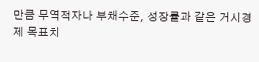만큼 무역적자나 부채수준, 성장률과 같은 거시경제 목표치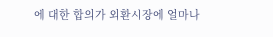에 대한 합의가 외환시장에 얼마나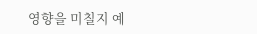영향을 미칠지 예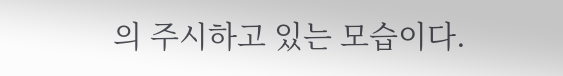의 주시하고 있는 모습이다.